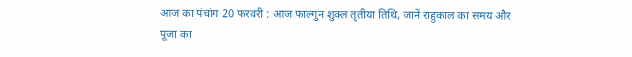आज का पंचांग 20 फरवरी : आज फाल्गुन शुक्ल तृतीया तिथि, जानें राहुकाल का समय और पूजा का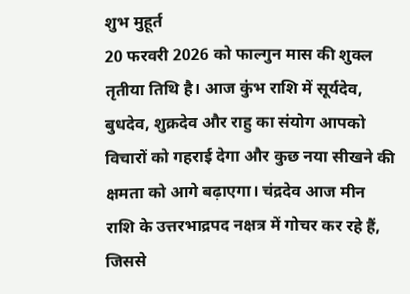शुभ मुहूर्त
20 फरवरी 2026 को फाल्गुन मास की शुक्ल तृतीया तिथि है। आज कुंभ राशि में सूर्यदेव, बुधदेव, शुक्रदेव और राहु का संयोग आपको विचारों को गहराई देगा और कुछ नया सीखने की क्षमता को आगे बढ़ाएगा। चंद्रदेव आज मीन राशि के उत्तरभाद्रपद नक्षत्र में गोचर कर रहे हैं, जिससे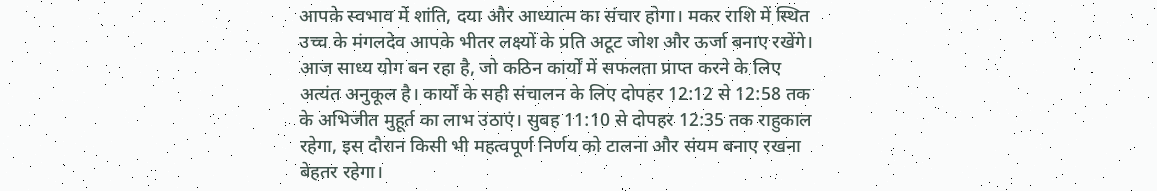आपके स्वभाव में शांति, दया और आध्यात्म का संचार होगा। मकर राशि में स्थित उच्च के मंगलदेव आपके भीतर लक्ष्यों के प्रति अटूट जोश और ऊर्जा बनाए रखेंगे।
आज साध्य योग बन रहा है, जो कठिन कार्यों में सफलता प्राप्त करने के लिए अत्यंत अनुकूल है। कार्यों के सही संचालन के लिए दोपहर 12:12 से 12:58 तक के अभिजीत मुहूर्त का लाभ उठाएं। सुबह 11:10 से दोपहर 12:35 तक राहुकाल रहेगा, इस दौरान किसी भी महत्वपूर्ण निर्णय को टालना और संयम बनाए रखना बेहतर रहेगा।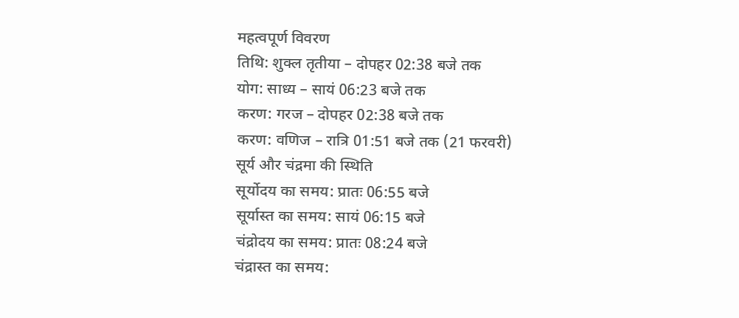महत्वपूर्ण विवरण
तिथि: शुक्ल तृतीया – दोपहर 02:38 बजे तक
योग: साध्य – सायं 06:23 बजे तक
करण: गरज – दोपहर 02:38 बजे तक
करण: वणिज – रात्रि 01:51 बजे तक (21 फरवरी)
सूर्य और चंद्रमा की स्थिति
सूर्योदय का समय: प्रातः 06:55 बजे
सूर्यास्त का समय: सायं 06:15 बजे
चंद्रोदय का समय: प्रातः 08:24 बजे
चंद्रास्त का समय: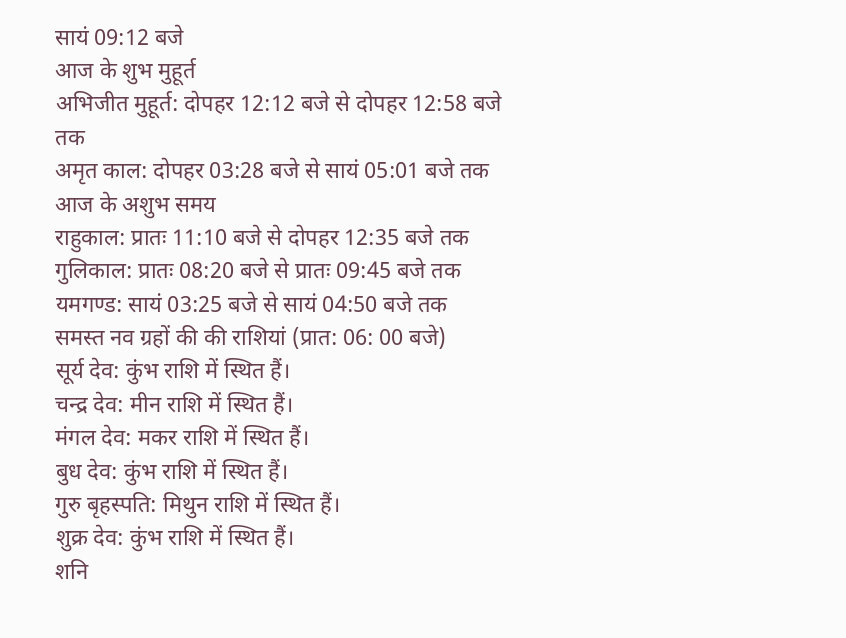सायं 09:12 बजे
आज के शुभ मुहूर्त
अभिजीत मुहूर्त: दोपहर 12:12 बजे से दोपहर 12:58 बजे तक
अमृत काल: दोपहर 03:28 बजे से सायं 05:01 बजे तक
आज के अशुभ समय
राहुकाल: प्रातः 11:10 बजे से दोपहर 12:35 बजे तक
गुलिकाल: प्रातः 08:20 बजे से प्रातः 09:45 बजे तक
यमगण्ड: सायं 03:25 बजे से सायं 04:50 बजे तक
समस्त नव ग्रहों की की राशियां (प्रात: 06: 00 बजे)
सूर्य देव: कुंभ राशि में स्थित हैं।
चन्द्र देव: मीन राशि में स्थित हैं।
मंगल देव: मकर राशि में स्थित हैं।
बुध देव: कुंभ राशि में स्थित हैं।
गुरु बृहस्पति: मिथुन राशि में स्थित हैं।
शुक्र देव: कुंभ राशि में स्थित हैं।
शनि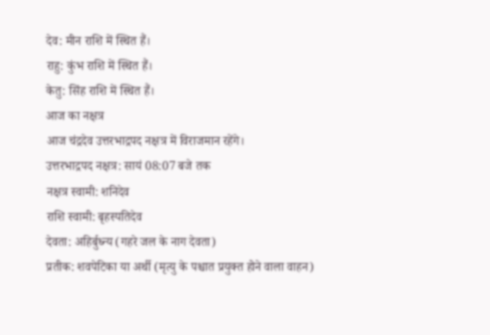देव: मीन राशि में स्थित हैं।
राहु: कुंभ राशि में स्थित हैं।
केतु: सिंह राशि में स्थित हैं।
आज का नक्षत्र
आज चंद्रदेव उत्तरभाद्रपद नक्षत्र में विराजमान रहेंगे।
उत्तरभाद्रपद नक्षत्र: सायं 08:07 बजे तक
नक्षत्र स्वामी: शनिदेव
राशि स्वामी: बृहस्पतिदेव
देवता: अहिर्बुध्न्य (गहरे जल के नाग देवता)
प्रतीक: शवपेटिका या अर्थी (मृत्यु के पश्चात प्रयुक्त होने वाला वाहन)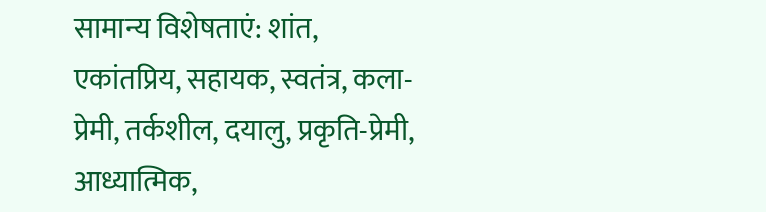सामान्य विशेषताएं: शांत, एकांतप्रिय, सहायक, स्वतंत्र, कला-प्रेमी, तर्कशील, दयालु, प्रकृति-प्रेमी, आध्यात्मिक,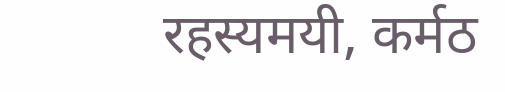रहस्यमयी, कर्मठ